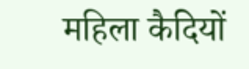महिला कैदियों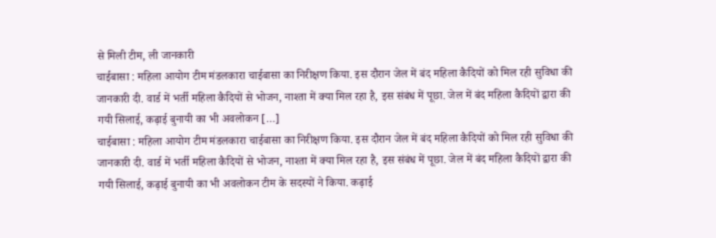से मिली टीम, ली जानकारी
चाईबासा : महिला आयोग टीम मंडलकारा चाईबासा का निरीक्षण किया. इस दौरान जेल में बंद महिला कैदियों को मिल रही सुविधा की जानकारी दी. वार्ड में भर्ती महिला कैदियों से भोजन, नाश्ता में क्या मिल रहा है, इस संबंध में पूछा. जेल में बंद महिला कैदियों द्वारा की गयी सिलाई, कढ़ाई बुनायी का भी अवलोकन […]
चाईबासा : महिला आयोग टीम मंडलकारा चाईबासा का निरीक्षण किया. इस दौरान जेल में बंद महिला कैदियों को मिल रही सुविधा की जानकारी दी. वार्ड में भर्ती महिला कैदियों से भोजन, नाश्ता में क्या मिल रहा है, इस संबंध में पूछा. जेल में बंद महिला कैदियों द्वारा की गयी सिलाई, कढ़ाई बुनायी का भी अवलोकन टीम के सदस्यों ने किया. कढ़ाई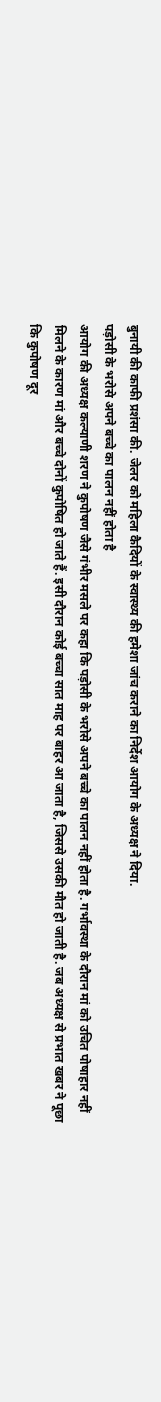बुनायी की काफी प्रशंसा की. जेलर को महिला कैदियों के स्वास्थ्य की हमेशा जांच कराने का निर्देश आयोग के अध्यक्ष ने दिया.
पड़ोसी के भरोसे अपने बच्चे का पालन नहीं होता है
आयोग की अध्यक्ष कल्याणी शरण ने कुपोषण जैसे गंभीर मसले पर कहा कि पड़ोसी के भरोसे अपने बच्चे का पालन नहीं होता है. गर्भावस्था के दौरान मां को उचित पोषाहार नहीं मिलने के कारण मां और बच्चे दोनों कुपोषित हो जाते हैं. इसी दौरान कोई बच्चा सात माह पर बाहर आ जाता है, जिससे उसकी मौत हो जाती है. जब अध्यक्ष से प्रभात खबर ने पूछा कि कुपोषण दूर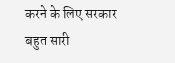करने के लिए सरकार बहुत सारी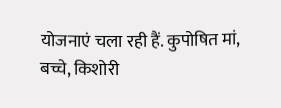योजनाएं चला रही हैं. कुपोषित मां, बच्चे, किशोरी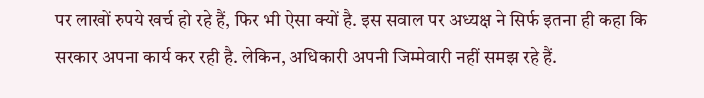पर लाखों रुपये खर्च हो रहे हैं, फिर भी ऐसा क्यों है. इस सवाल पर अध्यक्ष ने सिर्फ इतना ही कहा कि सरकार अपना कार्य कर रही है. लेकिन, अधिकारी अपनी जिम्मेवारी नहीं समझ रहे हैं.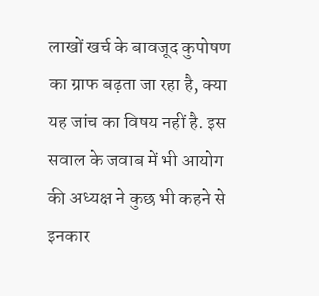लाखों खर्च के बावजूद कुपोषण का ग्राफ बढ़ता जा रहा है, क्या यह जांच का विषय नहीं है. इस सवाल के जवाब में भी आयोग की अध्यक्ष ने कुछ भी कहने से इनकार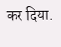कर दिया.